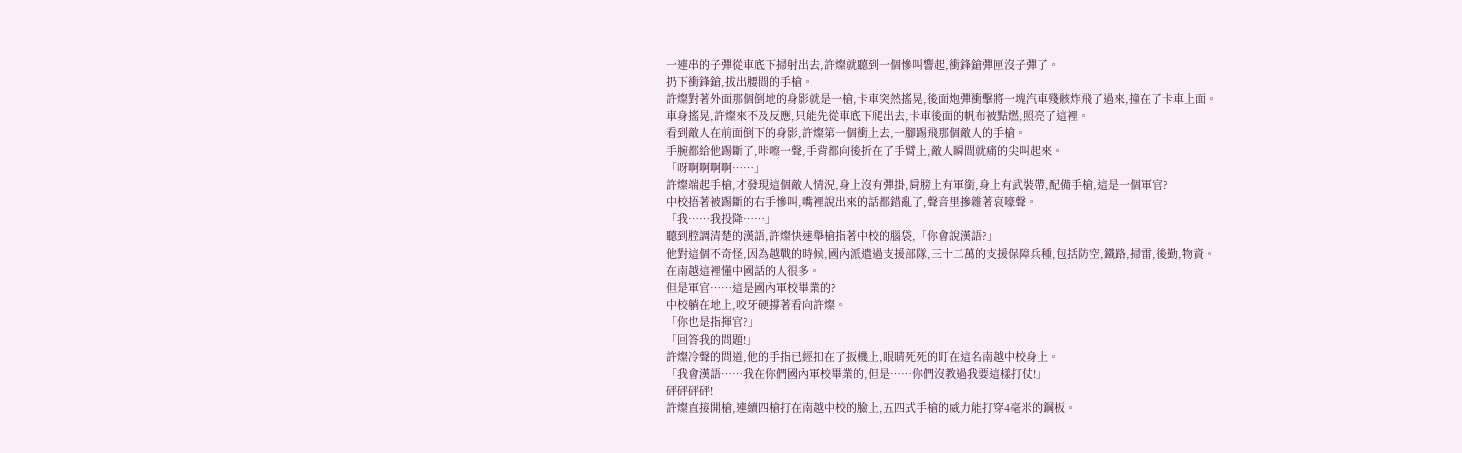一連串的子彈從車底下掃射出去,許燦就聽到一個慘叫響起,衝鋒鎗彈匣沒子彈了。
扔下衝鋒鎗,拔出腰間的手槍。
許燦對著外面那個倒地的身影就是一槍,卡車突然搖晃,後面炮彈衝擊將一塊汽車殘骸炸飛了過來,撞在了卡車上面。
車身搖晃,許燦來不及反應,只能先從車底下爬出去,卡車後面的帆布被點燃,照亮了這裡。
看到敵人在前面倒下的身影,許燦第一個衝上去,一腳踢飛那個敵人的手槍。
手腕都給他踢斷了,咔嚓一聲,手背都向後折在了手臂上,敵人瞬間就痛的尖叫起來。
「呀啊啊啊啊……」
許燦端起手槍,才發現這個敵人情況,身上沒有彈掛,肩膀上有軍銜,身上有武裝帶,配備手槍,這是一個軍官?
中校捂著被踢斷的右手慘叫,嘴裡說出來的話都錯亂了,聲音里摻雜著哀嚎聲。
「我……我投降……」
聽到腔調清楚的漢語,許燦快速舉槍指著中校的腦袋,「你會說漢語?」
他對這個不奇怪,因為越戰的時候,國內派遣過支援部隊,三十二萬的支援保障兵種,包括防空,鐵路,掃雷,後勤,物資。
在南越這裡懂中國話的人很多。
但是軍官……這是國內軍校畢業的?
中校躺在地上,咬牙硬撐著看向許燦。
「你也是指揮官?」
「回答我的問題!」
許燦冷聲的問道,他的手指已經扣在了扳機上,眼睛死死的盯在這名南越中校身上。
「我會漢語……我在你們國內軍校畢業的,但是……你們沒教過我要這樣打仗!」
砰砰砰砰!
許燦直接開槍,連續四槍打在南越中校的臉上,五四式手槍的威力能打穿4毫米的鋼板。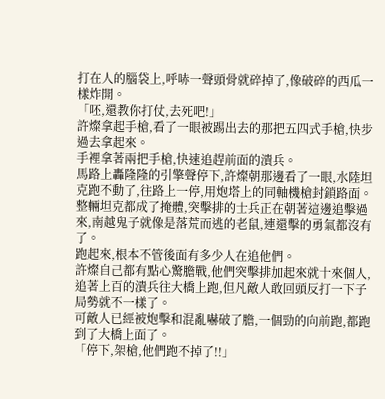打在人的腦袋上,呼哧一聲頭骨就碎掉了,像破碎的西瓜一樣炸開。
「呸,還教你打仗,去死吧!」
許燦拿起手槍,看了一眼被踢出去的那把五四式手槍,快步過去拿起來。
手裡拿著兩把手槍,快速追趕前面的潰兵。
馬路上轟隆隆的引擎聲停下,許燦朝那邊看了一眼,水陸坦克跑不動了,往路上一停,用炮塔上的同軸機槍封鎖路面。
整輛坦克都成了掩體,突擊排的士兵正在朝著這邊追擊過來,南越鬼子就像是落荒而逃的老鼠,連還擊的勇氣都沒有了。
跑起來,根本不管後面有多少人在追他們。
許燦自己都有點心驚膽戰,他們突擊排加起來就十來個人,追著上百的潰兵往大橋上跑,但凡敵人敢回頭反打一下子局勢就不一樣了。
可敵人已經被炮擊和混亂嚇破了膽,一個勁的向前跑,都跑到了大橋上面了。
「停下,架槍,他們跑不掉了!!」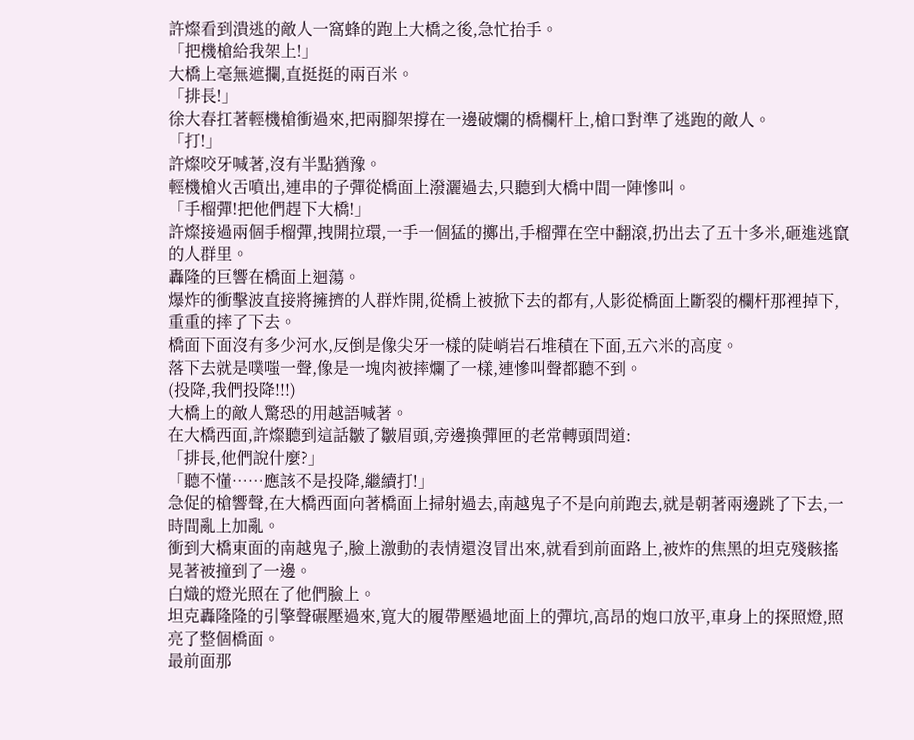許燦看到潰逃的敵人一窩蜂的跑上大橋之後,急忙抬手。
「把機槍給我架上!」
大橋上毫無遮攔,直挺挺的兩百米。
「排長!」
徐大春扛著輕機槍衝過來,把兩腳架撐在一邊破爛的橋欄杆上,槍口對準了逃跑的敵人。
「打!」
許燦咬牙喊著,沒有半點猶豫。
輕機槍火舌噴出,連串的子彈從橋面上潑灑過去,只聽到大橋中間一陣慘叫。
「手榴彈!把他們趕下大橋!」
許燦接過兩個手榴彈,拽開拉環,一手一個猛的擲出,手榴彈在空中翻滾,扔出去了五十多米,砸進逃竄的人群里。
轟隆的巨響在橋面上迴蕩。
爆炸的衝擊波直接將擁擠的人群炸開,從橋上被掀下去的都有,人影從橋面上斷裂的欄杆那裡掉下,重重的摔了下去。
橋面下面沒有多少河水,反倒是像尖牙一樣的陡峭岩石堆積在下面,五六米的高度。
落下去就是噗嗤一聲,像是一塊肉被摔爛了一樣,連慘叫聲都聽不到。
(投降,我們投降!!!)
大橋上的敵人驚恐的用越語喊著。
在大橋西面,許燦聽到這話皺了皺眉頭,旁邊換彈匣的老常轉頭問道:
「排長,他們說什麼?」
「聽不懂……應該不是投降,繼續打!」
急促的槍響聲,在大橋西面向著橋面上掃射過去,南越鬼子不是向前跑去,就是朝著兩邊跳了下去,一時間亂上加亂。
衝到大橋東面的南越鬼子,臉上激動的表情還沒冒出來,就看到前面路上,被炸的焦黑的坦克殘骸搖晃著被撞到了一邊。
白熾的燈光照在了他們臉上。
坦克轟隆隆的引擎聲碾壓過來,寬大的履帶壓過地面上的彈坑,高昂的炮口放平,車身上的探照燈,照亮了整個橋面。
最前面那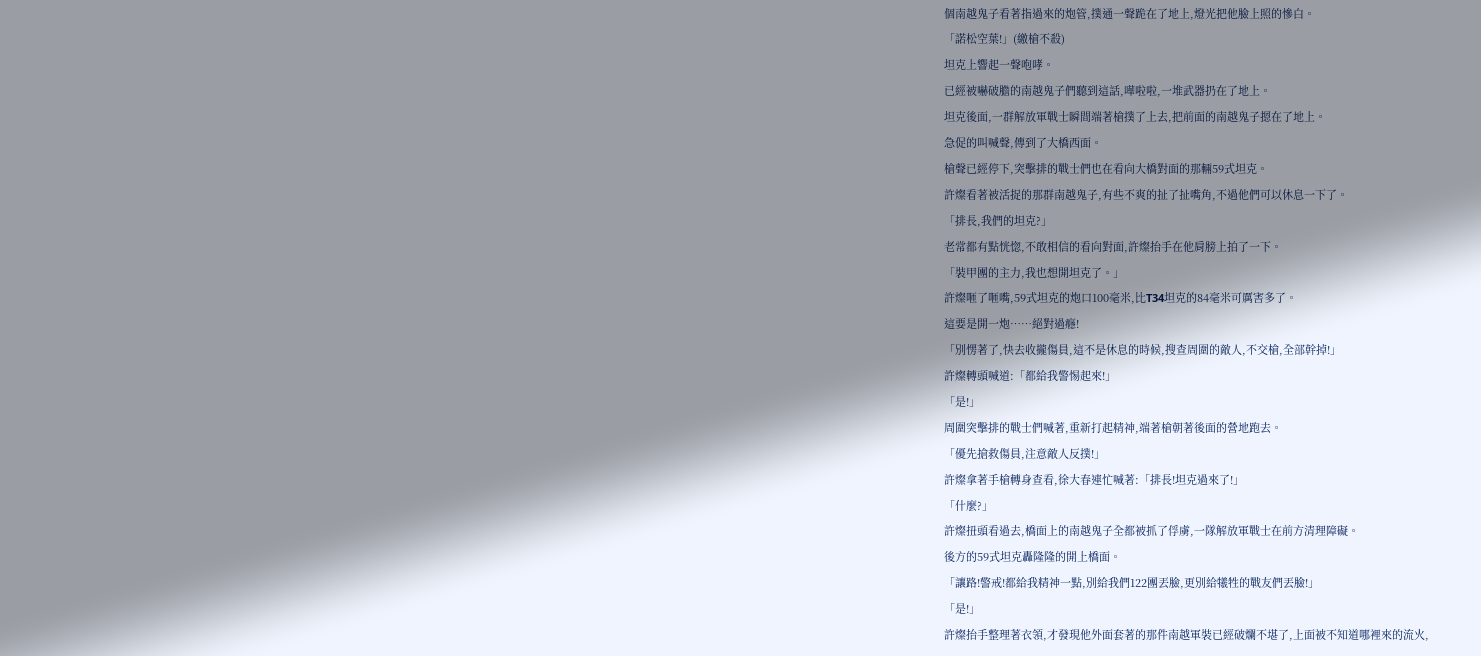個南越鬼子看著指過來的炮管,撲通一聲跪在了地上,燈光把他臉上照的慘白。
「諾松空葉!」(繳槍不殺)
坦克上響起一聲咆哮。
已經被嚇破膽的南越鬼子們聽到這話,嘩啦啦,一堆武器扔在了地上。
坦克後面,一群解放軍戰士瞬間端著槍撲了上去,把前面的南越鬼子摁在了地上。
急促的叫喊聲,傳到了大橋西面。
槍聲已經停下,突擊排的戰士們也在看向大橋對面的那輛59式坦克。
許燦看著被活捉的那群南越鬼子,有些不爽的扯了扯嘴角,不過他們可以休息一下了。
「排長,我們的坦克?」
老常都有點恍惚,不敢相信的看向對面,許燦抬手在他肩膀上拍了一下。
「裝甲團的主力,我也想開坦克了。」
許燦咂了咂嘴,59式坦克的炮口100毫米,比T34坦克的84毫米可厲害多了。
這要是開一炮……絕對過癮!
「別愣著了,快去收攏傷員,這不是休息的時候,搜查周圍的敵人,不交槍,全部幹掉!」
許燦轉頭喊道:「都給我警惕起來!」
「是!」
周圍突擊排的戰士們喊著,重新打起精神,端著槍朝著後面的營地跑去。
「優先搶救傷員,注意敵人反撲!」
許燦拿著手槍轉身查看,徐大春連忙喊著:「排長!坦克過來了!」
「什麼?」
許燦扭頭看過去,橋面上的南越鬼子全都被抓了俘虜,一隊解放軍戰士在前方清理障礙。
後方的59式坦克轟隆隆的開上橋面。
「讓路!警戒!都給我精神一點,別給我們122團丟臉,更別給犧牲的戰友們丟臉!」
「是!」
許燦抬手整理著衣領,才發現他外面套著的那件南越軍裝已經破爛不堪了,上面被不知道哪裡來的流火,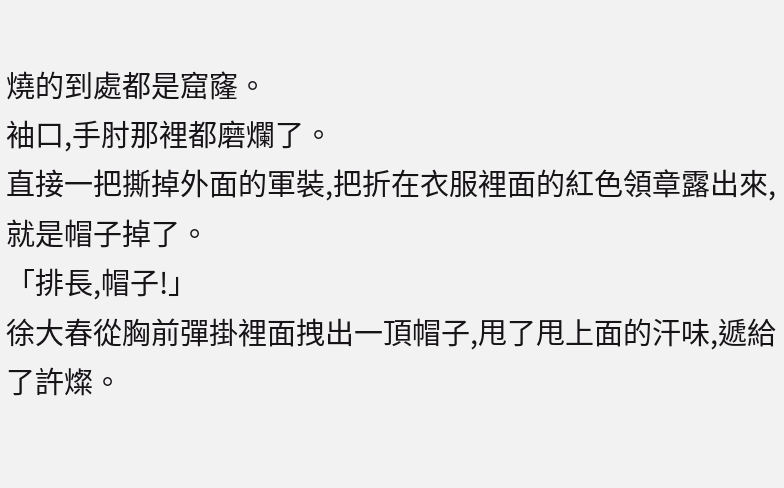燒的到處都是窟窿。
袖口,手肘那裡都磨爛了。
直接一把撕掉外面的軍裝,把折在衣服裡面的紅色領章露出來,就是帽子掉了。
「排長,帽子!」
徐大春從胸前彈掛裡面拽出一頂帽子,甩了甩上面的汗味,遞給了許燦。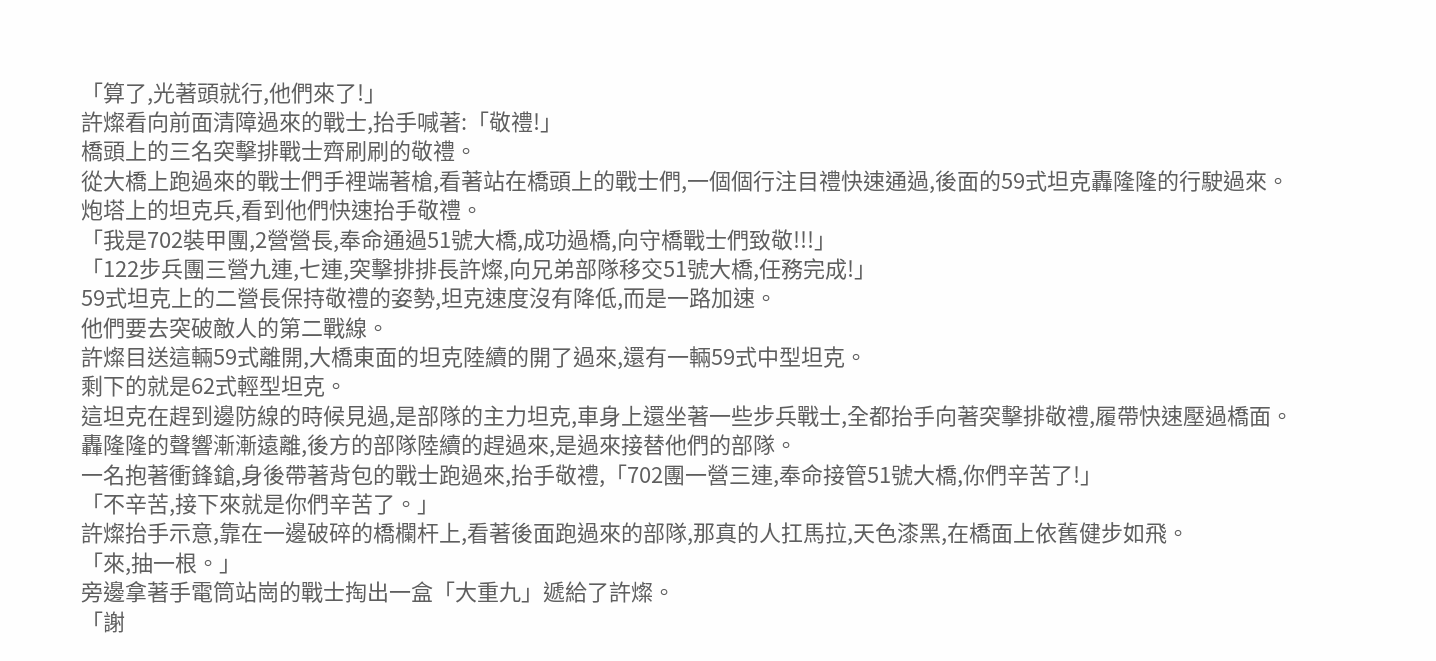「算了,光著頭就行,他們來了!」
許燦看向前面清障過來的戰士,抬手喊著:「敬禮!」
橋頭上的三名突擊排戰士齊刷刷的敬禮。
從大橋上跑過來的戰士們手裡端著槍,看著站在橋頭上的戰士們,一個個行注目禮快速通過,後面的59式坦克轟隆隆的行駛過來。
炮塔上的坦克兵,看到他們快速抬手敬禮。
「我是702裝甲團,2營營長,奉命通過51號大橋,成功過橋,向守橋戰士們致敬!!!」
「122步兵團三營九連,七連,突擊排排長許燦,向兄弟部隊移交51號大橋,任務完成!」
59式坦克上的二營長保持敬禮的姿勢,坦克速度沒有降低,而是一路加速。
他們要去突破敵人的第二戰線。
許燦目送這輛59式離開,大橋東面的坦克陸續的開了過來,還有一輛59式中型坦克。
剩下的就是62式輕型坦克。
這坦克在趕到邊防線的時候見過,是部隊的主力坦克,車身上還坐著一些步兵戰士,全都抬手向著突擊排敬禮,履帶快速壓過橋面。
轟隆隆的聲響漸漸遠離,後方的部隊陸續的趕過來,是過來接替他們的部隊。
一名抱著衝鋒鎗,身後帶著背包的戰士跑過來,抬手敬禮,「702團一營三連,奉命接管51號大橋,你們辛苦了!」
「不辛苦,接下來就是你們辛苦了。」
許燦抬手示意,靠在一邊破碎的橋欄杆上,看著後面跑過來的部隊,那真的人扛馬拉,天色漆黑,在橋面上依舊健步如飛。
「來,抽一根。」
旁邊拿著手電筒站崗的戰士掏出一盒「大重九」遞給了許燦。
「謝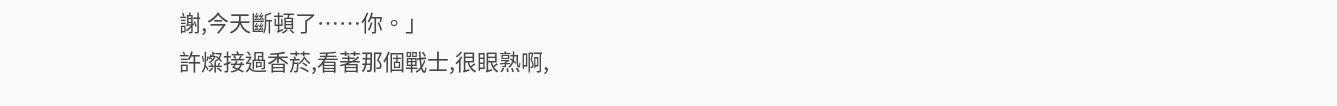謝,今天斷頓了……你。」
許燦接過香菸,看著那個戰士,很眼熟啊,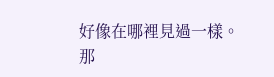好像在哪裡見過一樣。
那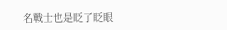名戰士也是眨了眨眼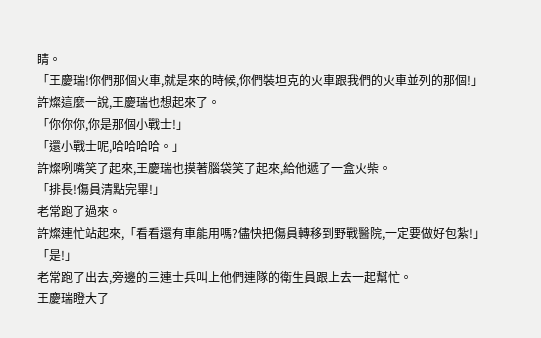睛。
「王慶瑞!你們那個火車,就是來的時候,你們裝坦克的火車跟我們的火車並列的那個!」
許燦這麼一說,王慶瑞也想起來了。
「你你你,你是那個小戰士!」
「還小戰士呢,哈哈哈哈。」
許燦咧嘴笑了起來,王慶瑞也摸著腦袋笑了起來,給他遞了一盒火柴。
「排長!傷員清點完畢!」
老常跑了過來。
許燦連忙站起來,「看看還有車能用嗎?儘快把傷員轉移到野戰醫院,一定要做好包紮!」
「是!」
老常跑了出去,旁邊的三連士兵叫上他們連隊的衛生員跟上去一起幫忙。
王慶瑞瞪大了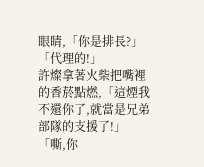眼睛,「你是排長?」
「代理的!」
許燦拿著火柴把嘴裡的香菸點燃,「這煙我不還你了,就當是兄弟部隊的支援了!」
「嘶,你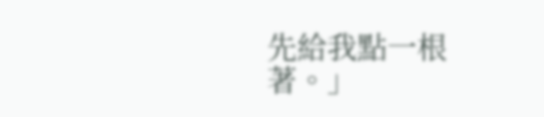先給我點一根著。」